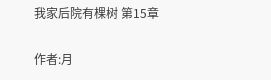我家后院有棵树 第15章

作者:月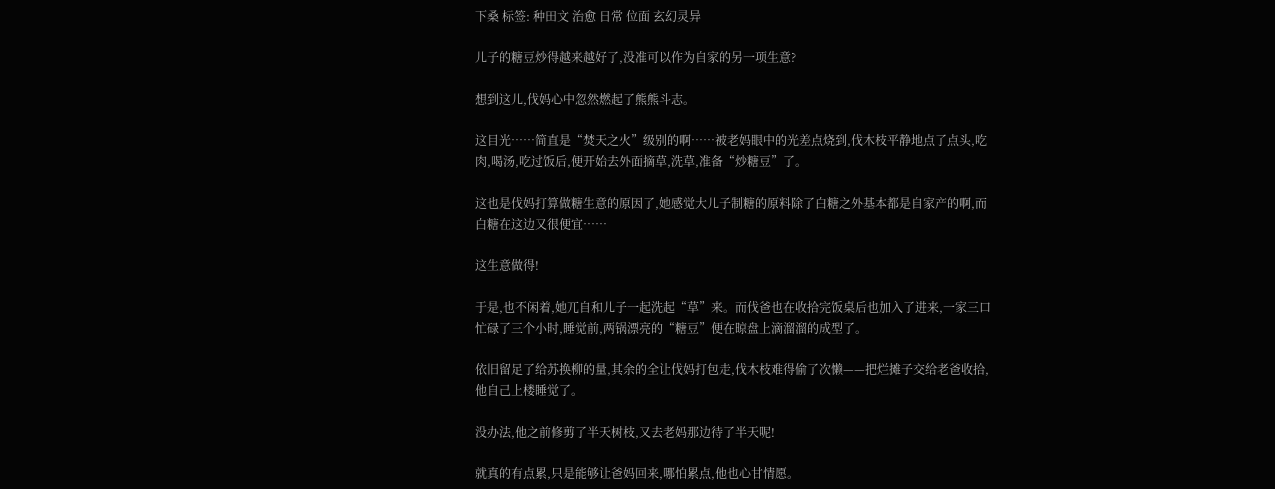下桑 标签: 种田文 治愈 日常 位面 玄幻灵异

儿子的糖豆炒得越来越好了,没准可以作为自家的另一项生意?

想到这儿,伐妈心中忽然燃起了熊熊斗志。

这目光……简直是“焚天之火”级别的啊……被老妈眼中的光差点烧到,伐木枝平静地点了点头,吃肉,喝汤,吃过饭后,便开始去外面摘草,洗草,准备“炒糖豆”了。

这也是伐妈打算做糖生意的原因了,她感觉大儿子制糖的原料除了白糖之外基本都是自家产的啊,而白糖在这边又很便宜……

这生意做得!

于是,也不闲着,她兀自和儿子一起洗起“草”来。而伐爸也在收拾完饭桌后也加入了进来,一家三口忙碌了三个小时,睡觉前,两锅漂亮的“糖豆”便在晾盘上滴溜溜的成型了。

依旧留足了给苏换柳的量,其余的全让伐妈打包走,伐木枝难得偷了次懒——把烂摊子交给老爸收拾,他自己上楼睡觉了。

没办法,他之前修剪了半天树枝,又去老妈那边待了半天呢!

就真的有点累,只是能够让爸妈回来,哪怕累点,他也心甘情愿。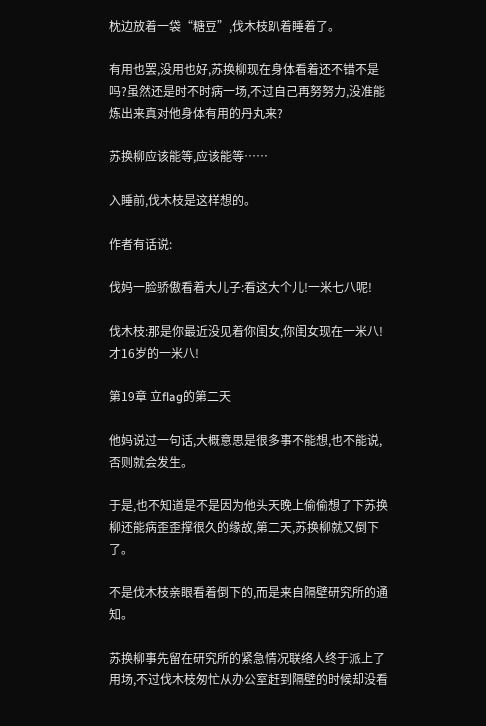枕边放着一袋“糖豆”,伐木枝趴着睡着了。

有用也罢,没用也好,苏换柳现在身体看着还不错不是吗?虽然还是时不时病一场,不过自己再努努力,没准能炼出来真对他身体有用的丹丸来?

苏换柳应该能等,应该能等……

入睡前,伐木枝是这样想的。

作者有话说:

伐妈一脸骄傲看着大儿子:看这大个儿!一米七八呢!

伐木枝:那是你最近没见着你闺女,你闺女现在一米八!才16岁的一米八!

第19章 立flag的第二天

他妈说过一句话,大概意思是很多事不能想,也不能说,否则就会发生。

于是,也不知道是不是因为他头天晚上偷偷想了下苏换柳还能病歪歪撑很久的缘故,第二天,苏换柳就又倒下了。

不是伐木枝亲眼看着倒下的,而是来自隔壁研究所的通知。

苏换柳事先留在研究所的紧急情况联络人终于派上了用场,不过伐木枝匆忙从办公室赶到隔壁的时候却没看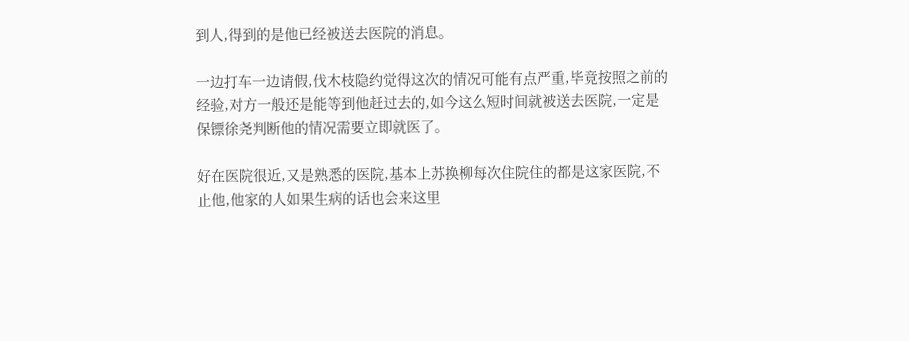到人,得到的是他已经被送去医院的消息。

一边打车一边请假,伐木枝隐约觉得这次的情况可能有点严重,毕竟按照之前的经验,对方一般还是能等到他赶过去的,如今这么短时间就被送去医院,一定是保镖徐尧判断他的情况需要立即就医了。

好在医院很近,又是熟悉的医院,基本上苏换柳每次住院住的都是这家医院,不止他,他家的人如果生病的话也会来这里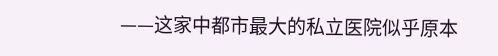——这家中都市最大的私立医院似乎原本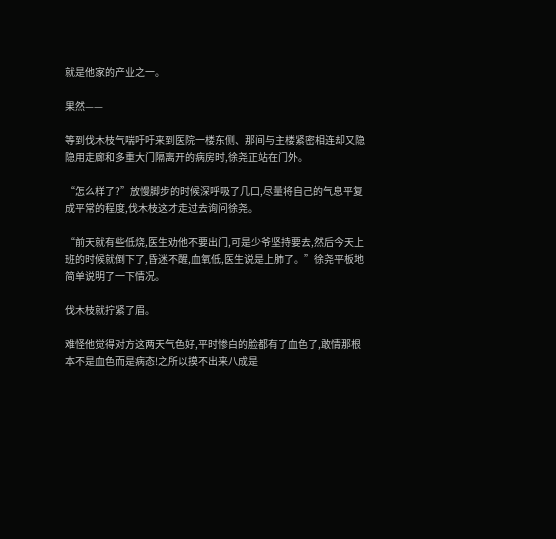就是他家的产业之一。

果然——

等到伐木枝气喘吁吁来到医院一楼东侧、那间与主楼紧密相连却又隐隐用走廊和多重大门隔离开的病房时,徐尧正站在门外。

“怎么样了?”放慢脚步的时候深呼吸了几口,尽量将自己的气息平复成平常的程度,伐木枝这才走过去询问徐尧。

“前天就有些低烧,医生劝他不要出门,可是少爷坚持要去,然后今天上班的时候就倒下了,昏迷不醒,血氧低,医生说是上肺了。”徐尧平板地简单说明了一下情况。

伐木枝就拧紧了眉。

难怪他觉得对方这两天气色好,平时惨白的脸都有了血色了,敢情那根本不是血色而是病态!之所以摸不出来八成是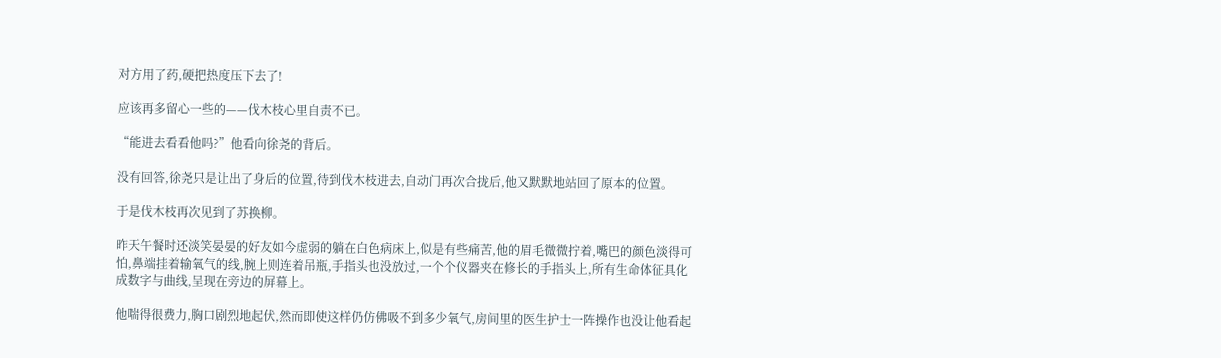对方用了药,硬把热度压下去了!

应该再多留心一些的——伐木枝心里自责不已。

“能进去看看他吗?”他看向徐尧的背后。

没有回答,徐尧只是让出了身后的位置,待到伐木枝进去,自动门再次合拢后,他又默默地站回了原本的位置。

于是伐木枝再次见到了苏换柳。

昨天午餐时还淡笑晏晏的好友如今虚弱的躺在白色病床上,似是有些痛苦,他的眉毛微微拧着,嘴巴的颜色淡得可怕,鼻端挂着输氧气的线,腕上则连着吊瓶,手指头也没放过,一个个仪器夹在修长的手指头上,所有生命体征具化成数字与曲线,呈现在旁边的屏幕上。

他喘得很费力,胸口剧烈地起伏,然而即使这样仍仿佛吸不到多少氧气,房间里的医生护士一阵操作也没让他看起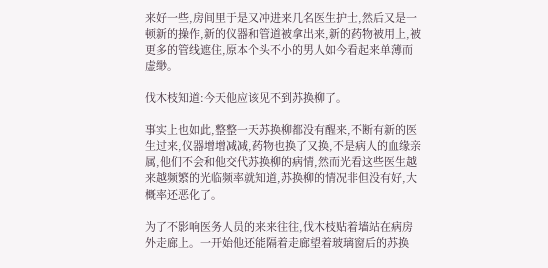来好一些,房间里于是又冲进来几名医生护士,然后又是一顿新的操作,新的仪器和管道被拿出来,新的药物被用上,被更多的管线遮住,原本个头不小的男人如今看起来单薄而虚缈。

伐木枝知道:今天他应该见不到苏换柳了。

事实上也如此,整整一天苏换柳都没有醒来,不断有新的医生过来,仪器增增减减,药物也换了又换,不是病人的血缘亲属,他们不会和他交代苏换柳的病情,然而光看这些医生越来越频繁的光临频率就知道,苏换柳的情况非但没有好,大概率还恶化了。

为了不影响医务人员的来来往往,伐木枝贴着墙站在病房外走廊上。一开始他还能隔着走廊望着玻璃窗后的苏换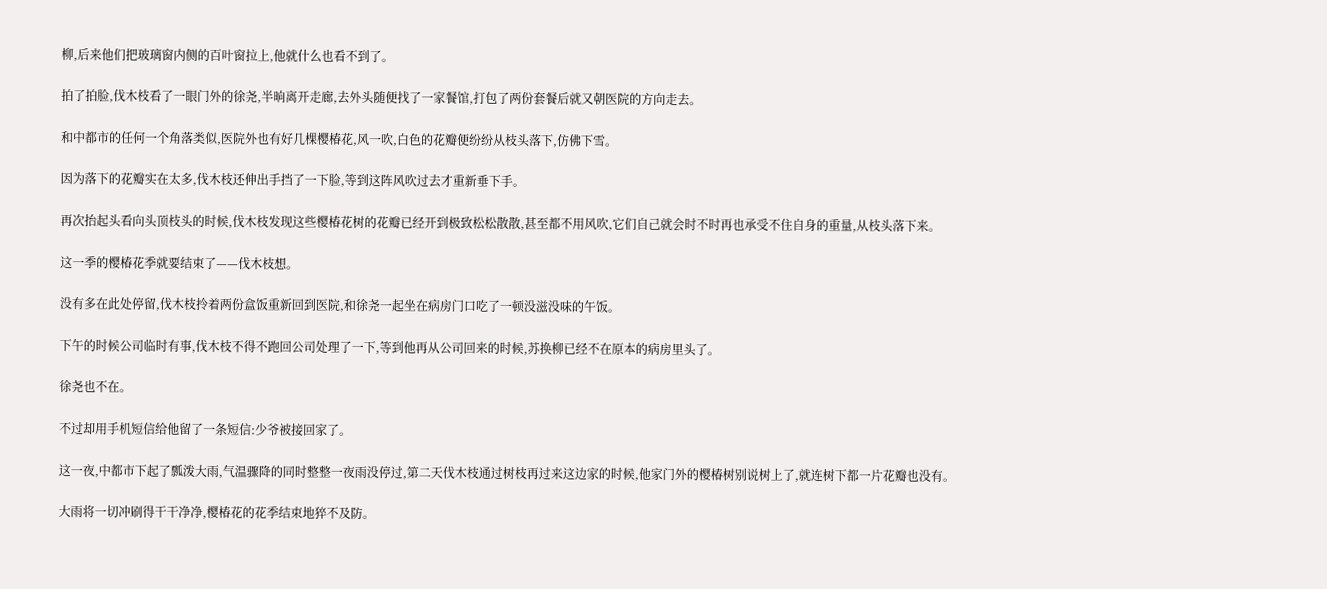柳,后来他们把玻璃窗内侧的百叶窗拉上,他就什么也看不到了。

拍了拍脸,伐木枝看了一眼门外的徐尧,半晌离开走廊,去外头随便找了一家餐馆,打包了两份套餐后就又朝医院的方向走去。

和中都市的任何一个角落类似,医院外也有好几棵樱椿花,风一吹,白色的花瓣便纷纷从枝头落下,仿佛下雪。

因为落下的花瓣实在太多,伐木枝还伸出手挡了一下脸,等到这阵风吹过去才重新垂下手。

再次抬起头看向头顶枝头的时候,伐木枝发现这些樱椿花树的花瓣已经开到极致松松散散,甚至都不用风吹,它们自己就会时不时再也承受不住自身的重量,从枝头落下来。

这一季的樱椿花季就要结束了——伐木枝想。

没有多在此处停留,伐木枝拎着两份盒饭重新回到医院,和徐尧一起坐在病房门口吃了一顿没滋没味的午饭。

下午的时候公司临时有事,伐木枝不得不跑回公司处理了一下,等到他再从公司回来的时候,苏换柳已经不在原本的病房里头了。

徐尧也不在。

不过却用手机短信给他留了一条短信:少爷被接回家了。

这一夜,中都市下起了瓢泼大雨,气温骤降的同时整整一夜雨没停过,第二天伐木枝通过树枝再过来这边家的时候,他家门外的樱椿树别说树上了,就连树下都一片花瓣也没有。

大雨将一切冲刷得干干净净,樱椿花的花季结束地猝不及防。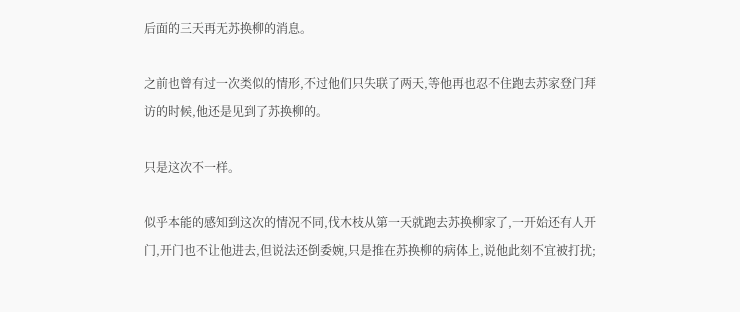后面的三天再无苏换柳的消息。

之前也曾有过一次类似的情形,不过他们只失联了两天,等他再也忍不住跑去苏家登门拜访的时候,他还是见到了苏换柳的。

只是这次不一样。

似乎本能的感知到这次的情况不同,伐木枝从第一天就跑去苏换柳家了,一开始还有人开门,开门也不让他进去,但说法还倒委婉,只是推在苏换柳的病体上,说他此刻不宜被打扰;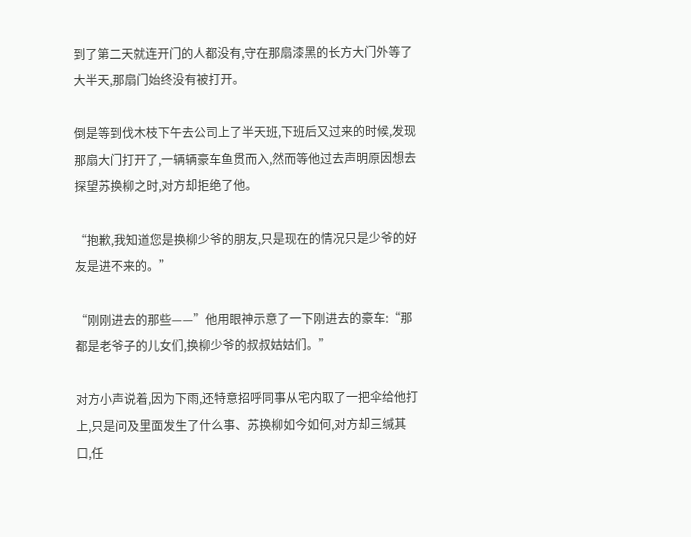到了第二天就连开门的人都没有,守在那扇漆黑的长方大门外等了大半天,那扇门始终没有被打开。

倒是等到伐木枝下午去公司上了半天班,下班后又过来的时候,发现那扇大门打开了,一辆辆豪车鱼贯而入,然而等他过去声明原因想去探望苏换柳之时,对方却拒绝了他。

“抱歉,我知道您是换柳少爷的朋友,只是现在的情况只是少爷的好友是进不来的。”

“刚刚进去的那些——”他用眼神示意了一下刚进去的豪车:“那都是老爷子的儿女们,换柳少爷的叔叔姑姑们。”

对方小声说着,因为下雨,还特意招呼同事从宅内取了一把伞给他打上,只是问及里面发生了什么事、苏换柳如今如何,对方却三缄其口,任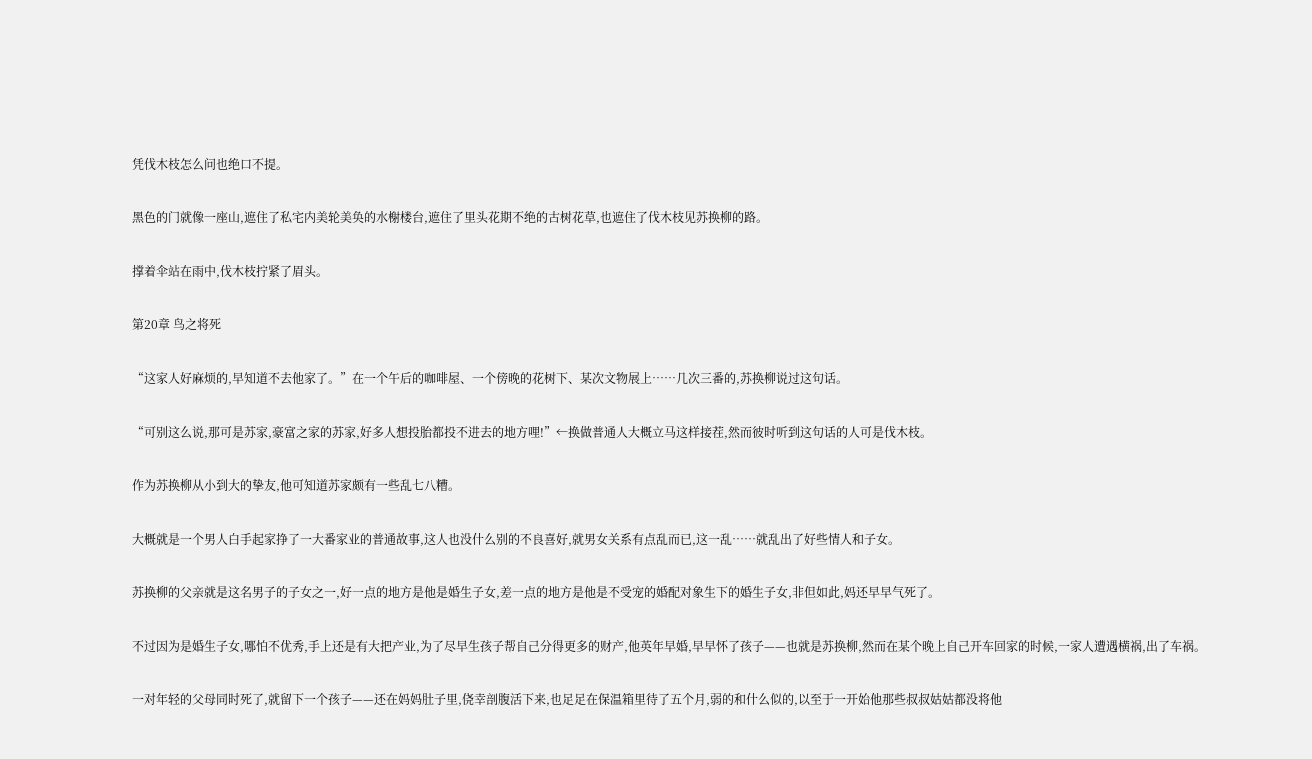凭伐木枝怎么问也绝口不提。

黑色的门就像一座山,遮住了私宅内美轮美奂的水榭楼台,遮住了里头花期不绝的古树花草,也遮住了伐木枝见苏换柳的路。

撑着伞站在雨中,伐木枝拧紧了眉头。

第20章 鸟之将死

“这家人好麻烦的,早知道不去他家了。”在一个午后的咖啡屋、一个傍晚的花树下、某次文物展上……几次三番的,苏换柳说过这句话。

“可别这么说,那可是苏家,豪富之家的苏家,好多人想投胎都投不进去的地方哩!”←换做普通人大概立马这样接茬,然而彼时听到这句话的人可是伐木枝。

作为苏换柳从小到大的挚友,他可知道苏家颇有一些乱七八糟。

大概就是一个男人白手起家挣了一大番家业的普通故事,这人也没什么别的不良喜好,就男女关系有点乱而已,这一乱……就乱出了好些情人和子女。

苏换柳的父亲就是这名男子的子女之一,好一点的地方是他是婚生子女,差一点的地方是他是不受宠的婚配对象生下的婚生子女,非但如此,妈还早早气死了。

不过因为是婚生子女,哪怕不优秀,手上还是有大把产业,为了尽早生孩子帮自己分得更多的财产,他英年早婚,早早怀了孩子——也就是苏换柳,然而在某个晚上自己开车回家的时候,一家人遭遇横祸,出了车祸。

一对年轻的父母同时死了,就留下一个孩子——还在妈妈肚子里,侥幸剖腹活下来,也足足在保温箱里待了五个月,弱的和什么似的,以至于一开始他那些叔叔姑姑都没将他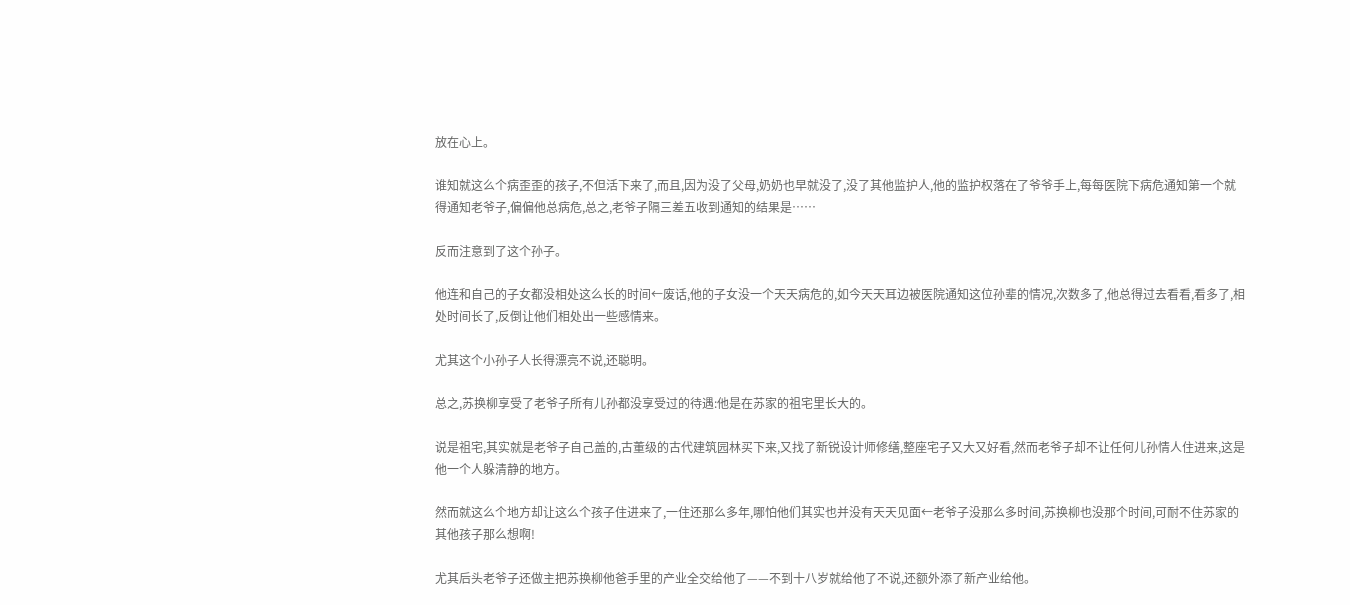放在心上。

谁知就这么个病歪歪的孩子,不但活下来了,而且,因为没了父母,奶奶也早就没了,没了其他监护人,他的监护权落在了爷爷手上,每每医院下病危通知第一个就得通知老爷子,偏偏他总病危,总之,老爷子隔三差五收到通知的结果是……

反而注意到了这个孙子。

他连和自己的子女都没相处这么长的时间←废话,他的子女没一个天天病危的,如今天天耳边被医院通知这位孙辈的情况,次数多了,他总得过去看看,看多了,相处时间长了,反倒让他们相处出一些感情来。

尤其这个小孙子人长得漂亮不说,还聪明。

总之,苏换柳享受了老爷子所有儿孙都没享受过的待遇:他是在苏家的祖宅里长大的。

说是祖宅,其实就是老爷子自己盖的,古董级的古代建筑园林买下来,又找了新锐设计师修缮,整座宅子又大又好看,然而老爷子却不让任何儿孙情人住进来,这是他一个人躲清静的地方。

然而就这么个地方却让这么个孩子住进来了,一住还那么多年,哪怕他们其实也并没有天天见面←老爷子没那么多时间,苏换柳也没那个时间,可耐不住苏家的其他孩子那么想啊!

尤其后头老爷子还做主把苏换柳他爸手里的产业全交给他了——不到十八岁就给他了不说,还额外添了新产业给他。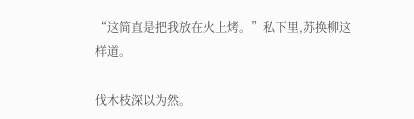“这简直是把我放在火上烤。”私下里,苏换柳这样道。

伐木枝深以为然。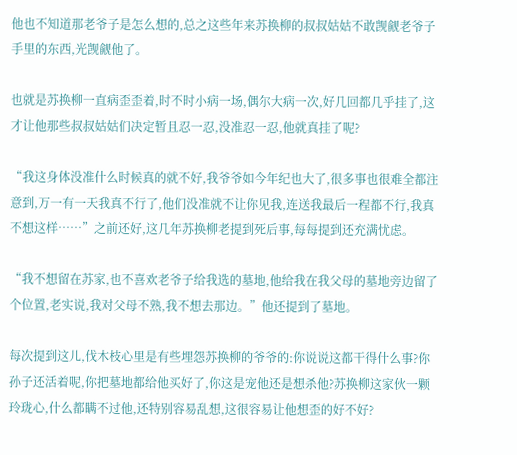他也不知道那老爷子是怎么想的,总之这些年来苏换柳的叔叔姑姑不敢觊觎老爷子手里的东西,光觊觎他了。

也就是苏换柳一直病歪歪着,时不时小病一场,偶尔大病一次,好几回都几乎挂了,这才让他那些叔叔姑姑们决定暂且忍一忍,没准忍一忍,他就真挂了呢?

“我这身体没准什么时候真的就不好,我爷爷如今年纪也大了,很多事也很难全都注意到,万一有一天我真不行了,他们没准就不让你见我,连送我最后一程都不行,我真不想这样……”之前还好,这几年苏换柳老提到死后事,每每提到还充满忧虑。

“我不想留在苏家,也不喜欢老爷子给我选的墓地,他给我在我父母的墓地旁边留了个位置,老实说,我对父母不熟,我不想去那边。”他还提到了墓地。

每次提到这儿,伐木枝心里是有些埋怨苏换柳的爷爷的:你说说这都干得什么事?你孙子还活着呢,你把墓地都给他买好了,你这是宠他还是想杀他?苏换柳这家伙一颗玲珑心,什么都瞒不过他,还特别容易乱想,这很容易让他想歪的好不好?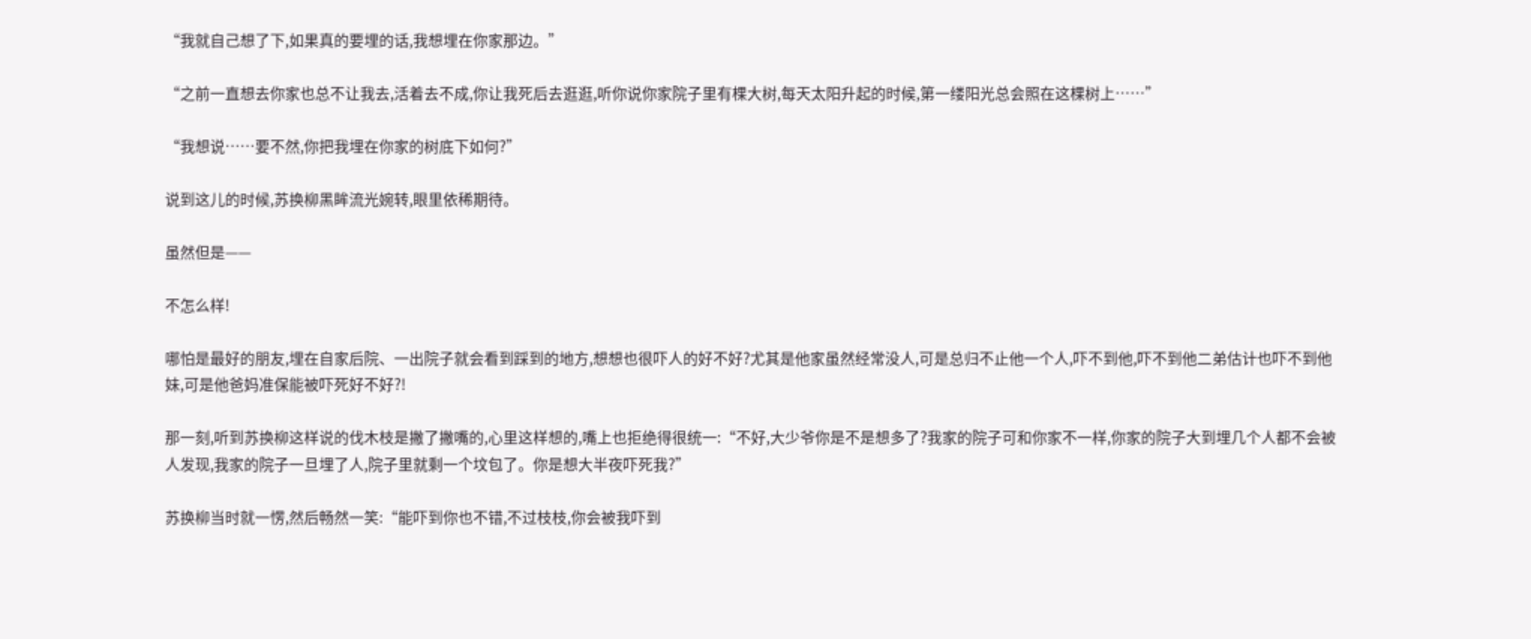“我就自己想了下,如果真的要埋的话,我想埋在你家那边。”

“之前一直想去你家也总不让我去,活着去不成,你让我死后去逛逛,听你说你家院子里有棵大树,每天太阳升起的时候,第一缕阳光总会照在这棵树上……”

“我想说……要不然,你把我埋在你家的树底下如何?”

说到这儿的时候,苏换柳黑眸流光婉转,眼里依稀期待。

虽然但是——

不怎么样!

哪怕是最好的朋友,埋在自家后院、一出院子就会看到踩到的地方,想想也很吓人的好不好?尤其是他家虽然经常没人,可是总归不止他一个人,吓不到他,吓不到他二弟估计也吓不到他妹,可是他爸妈准保能被吓死好不好?!

那一刻,听到苏换柳这样说的伐木枝是撇了撇嘴的,心里这样想的,嘴上也拒绝得很统一:“不好,大少爷你是不是想多了?我家的院子可和你家不一样,你家的院子大到埋几个人都不会被人发现,我家的院子一旦埋了人,院子里就剩一个坟包了。你是想大半夜吓死我?”

苏换柳当时就一愣,然后畅然一笑:“能吓到你也不错,不过枝枝,你会被我吓到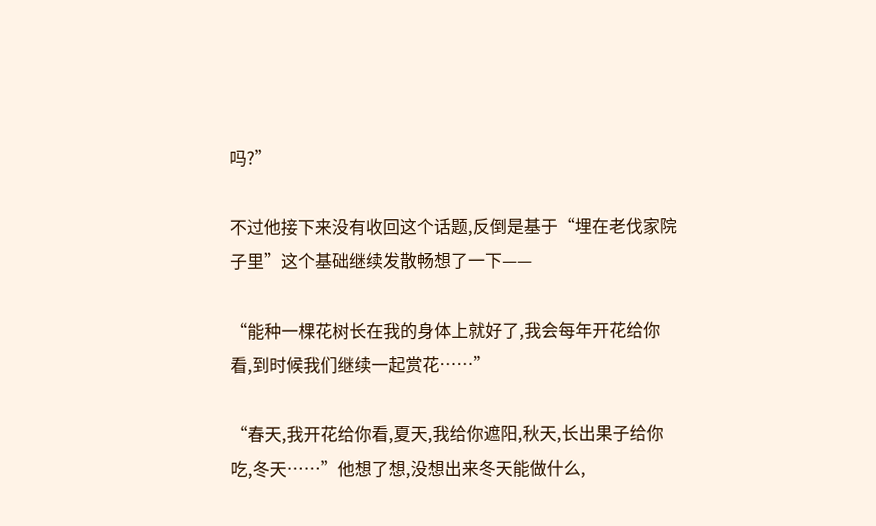吗?”

不过他接下来没有收回这个话题,反倒是基于“埋在老伐家院子里”这个基础继续发散畅想了一下——

“能种一棵花树长在我的身体上就好了,我会每年开花给你看,到时候我们继续一起赏花……”

“春天,我开花给你看,夏天,我给你遮阳,秋天,长出果子给你吃,冬天……”他想了想,没想出来冬天能做什么,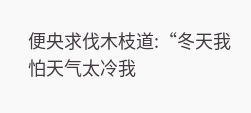便央求伐木枝道:“冬天我怕天气太冷我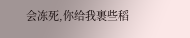会冻死,你给我裹些稻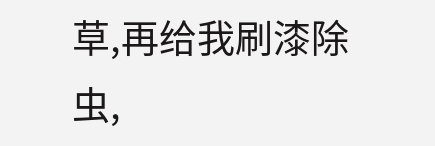草,再给我刷漆除虫,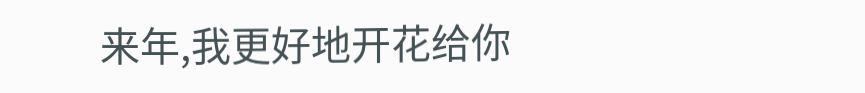来年,我更好地开花给你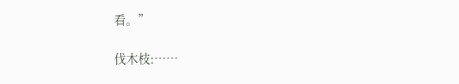看。”

伐木枝:……